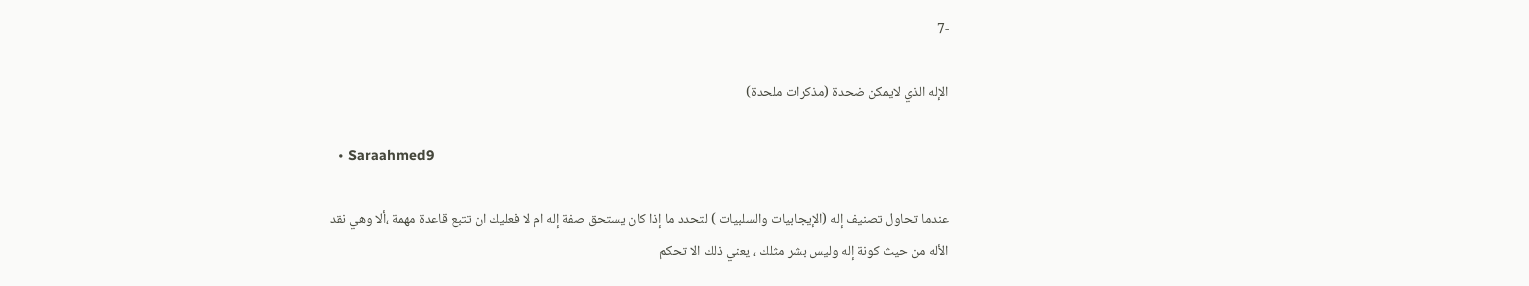-7

الإله الذي لايمكن ضحدة (مذكرات ملحدة)

  • Saraahmed9

عندما تحاول تصنيف إله (الإيجابيات والسلبيات ) لتحدد ما إذا كان يستحق صفة إله ام لا فعليك ان تتبع قاعدة مهمة ،ألا وهي نقد الأله من حيث كونة إله وليس بشر مثلك ، يعني ذلك الا تحكم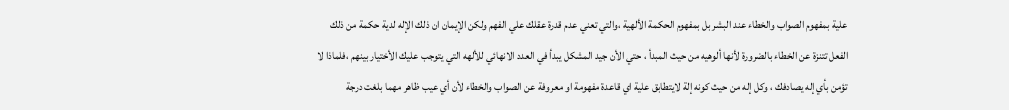علية بمفهوم الصواب والخطاء عند البشر بل بمفهوم الحكمة الألهية ،والتي تعني عدم قدرة عقلك علي الفهم ولكن الإيمان ان ذلك الإله لدية حكمة من ذلك الفعل تتنزة عن الخطاء بالضرورة لأنها ألوهيه من حيث المبدأ ، حتي الأن جيد المشكل يبدأ في العدد الانهائي للألهه التي يتوجب عليك الأختيار بينهم ،فلماذا لا تؤمن بأي إله يصادفك ، وكل إله من حيث كونه إلة لايتطابق علية اي قاعدة مفهومة او معروفة عن الصواب والخطاء لأن أي عيب ظاهر مهما بلغت درجة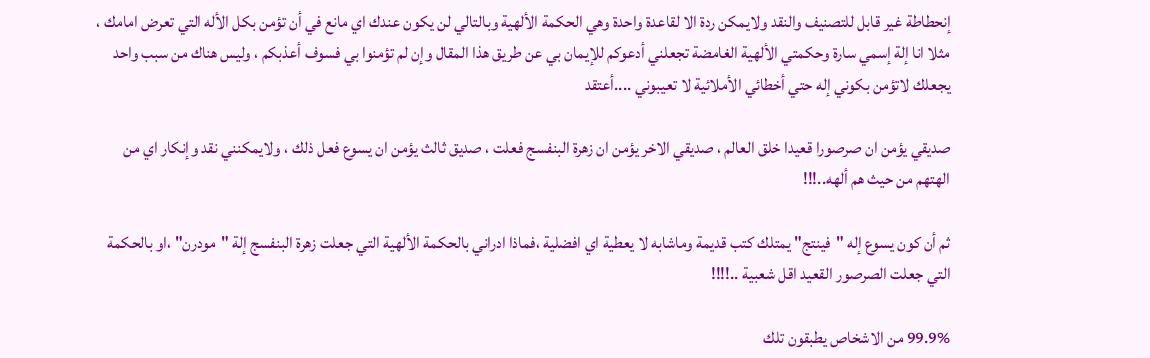إنحطاطة غير قابل للتصنيف والنقد ولايمكن ردة الا لقاعدة واحدة وهي الحكمة الألهية وبالتالي لن يكون عندك اي مانع في أن تؤمن بكل الأله التي تعرض امامك ، مثلا انا إلة إسمي سارة وحكمتي الألهية الغامضة تجعلني أدعوكم للإيمان بي عن طريق هذا المقال وإن لم تؤمنوا بي فسوف أعذبكم ، وليس هناك من سبب واحد يجعلك لاتؤمن بكوني إله حتي أخطائي الأملائية لا تعيبوني ....أعتقد

صديقي يؤمن ان صرصورا قعيدا خلق العالم ، صديقي الاخر يؤمن ان زهرة البنفسج فعلت ، صديق ثالث يؤمن ان يسوع فعل ذلك ، ولايمكنني نقد وإنكار اي من الهتهم من حيث هم ألهه..!!!

ثم أن كون يسوع إله "فينتج" يمتلك كتب قديمة وماشابه لا يعطية اي افضلية ،فماذا ادراني بالحكمة الألهية التي جعلت زهرة البنفسج إلة "مودرن" ،او بالحكمة التي جعلت الصرصور القعيد اقل شعبية ..!!!!

99.9% من الاشخاص يطبقون تلك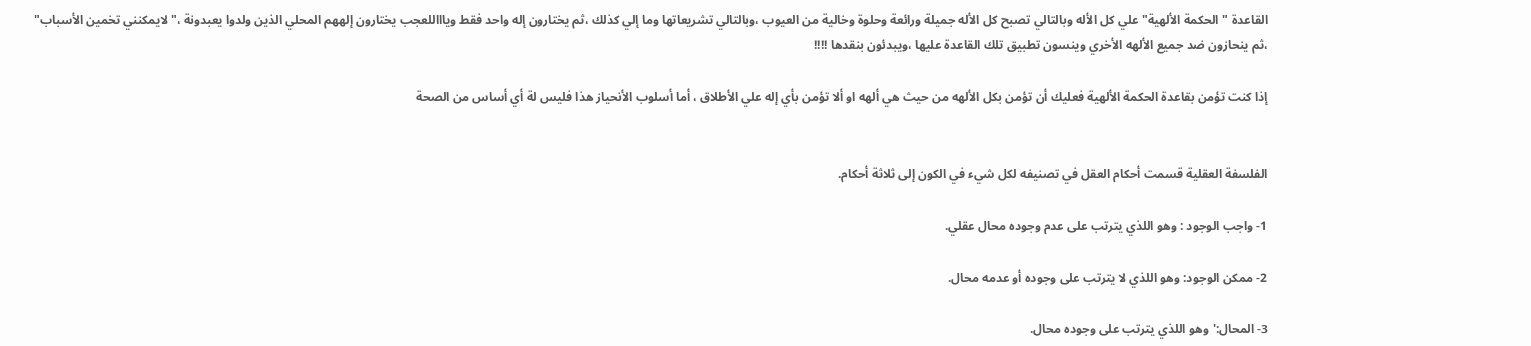القاعدة "الحكمة الألهية" علي كل الأله وبالتالي تصبح كل الأله جميلة ورائعة وحلوة وخالية من العيوب ،وبالتالي تشريعاتها وما إلي كذلك ،ثم يختارون إله واحد فقط وياااللعجب يختارون إلههم المحلي الذين ولدوا يعبدونة ،"لايمكنني تخمين الأسباب" ،ثم ينحازون ضد جميع الألهه الأخري وينسون تطبيق تلك القاعدة عليها ،ويبدئون بنقدها !!!!

إذا كنت تؤمن بقاعدة الحكمة الألهية فعليك أن تؤمن بكل الألهه من حيث هي ألهه او ألا تؤمن بأي إله علي الأطلاق ، أما أسلوب الأنحياز هذا فليس لة أي أساس من الصحة


الفلسفة العقلية قسمت أحكام العقل في تصنيفه لكل شيء في الكون إلى ثلاثة أحكام.

1- واجب الوجود : وهو اللذي يترتب على عدم وجوده محال عقلي.

2- ممكن الوجود: وهو اللذي لا يترتب على وجوده أو عدمه محال.

3- المحال:'وهو اللذي يترتب على وجوده محال.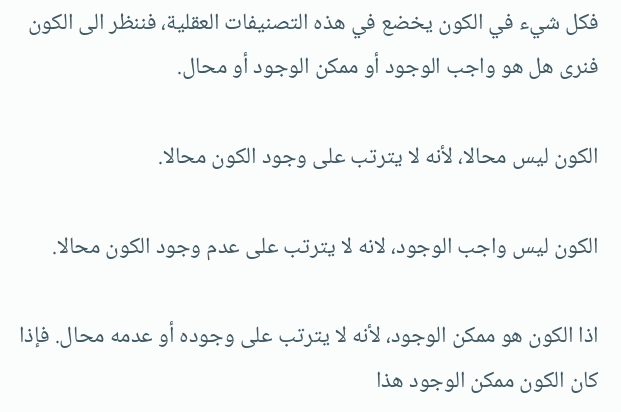فكل شيء في الكون يخضع في هذه التصنيفات العقلية، فننظر الى الكون فنرى هل هو واجب الوجود أو ممكن الوجود أو محال.

الكون ليس محالا، لأنه لا يترتب على وجود الكون محالا.

الكون ليس واجب الوجود، لانه لا يترتب على عدم وجود الكون محالا.

اذا الكون هو ممكن الوجود، لأنه لا يترتب على وجوده أو عدمه محال. فإذا كان الكون ممكن الوجود هذا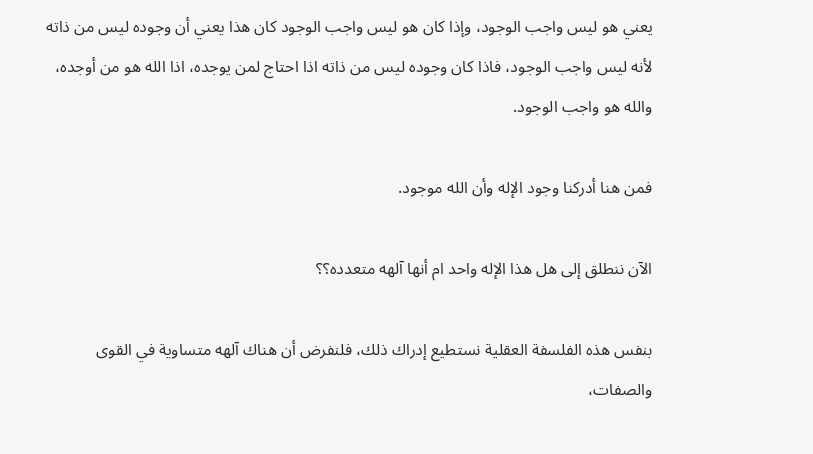يعني هو ليس واجب الوجود، وإذا كان هو ليس واجب الوجود كان هذا يعني أن وجوده ليس من ذاته لأنه ليس واجب الوجود، فاذا كان وجوده ليس من ذاته اذا احتاج لمن يوجده، اذا الله هو من أوجده، والله هو واجب الوجود.

فمن هنا أدركنا وجود الإله وأن الله موجود.

الآن ننطلق إلى هل هذا الإله واحد ام أنها آلهه متعدده؟؟

بنفس هذه الفلسفة العقلية نستطيع إدراك ذلك، فلنفرض أن هناك آلهه متساوية في القوى والصفات،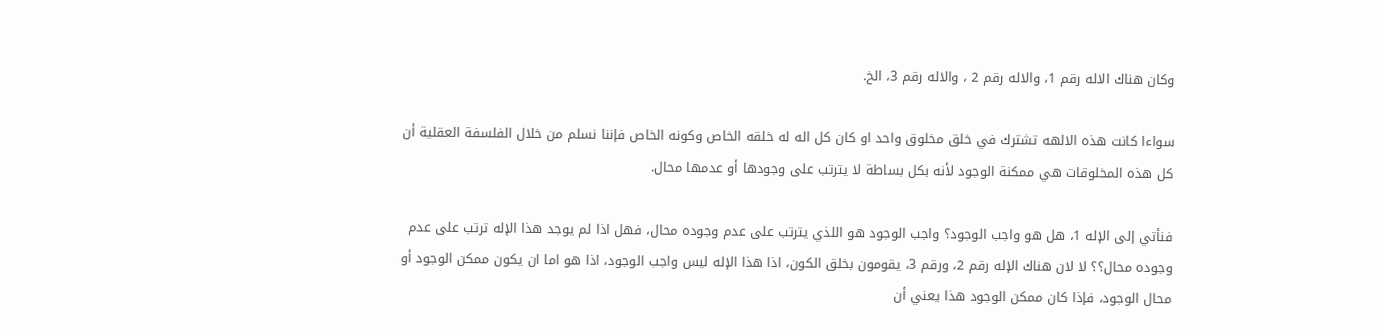وكان هناك الاله رقم 1، والاله رقم 2 ، والاله رقم 3، الخ.

سواءا كانت هذه الالهه تشترك في خلق مخلوق واحد او كان كل اله له خلقه الخاص وكونه الخاص فإننا نسلم من خلال الفلسفة العقلية أن كل هذه المخلوقات هي ممكنة الوجود لأنه بكل بساطة لا يترتب على وجودها أو عدمها محال.

فنأتي إلى الإله 1، هل هو واجب الوجود؟ واجب الوجود هو اللذي يترتب على عدم وجوده محال، فهل اذا لم يوجد هذا الإله ترتب على عدم وجوده محال؟؟ لا لان هناك الإله رقم 2، ورقم 3، يقومون بخلق الكون، اذا هذا الإله ليس واجب الوجود، اذا هو اما ان يكون ممكن الوجود أو محال الوجود، فإذا كان ممكن الوجود هذا يعني أن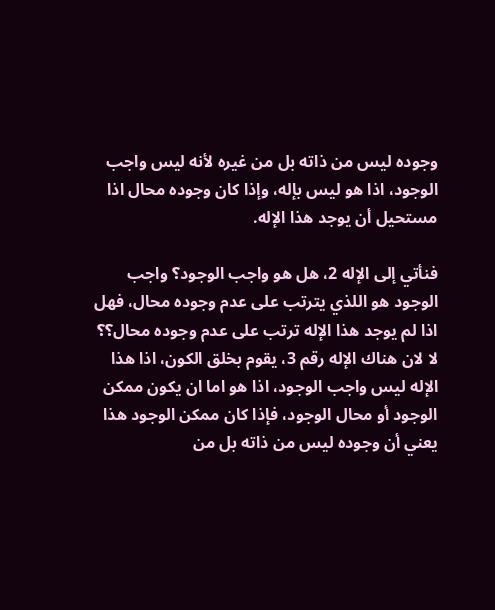وجوده ليس من ذاته بل من غيره لأنه ليس واجب الوجود، اذا هو ليس بإله، وإذا كان وجوده محال اذا مستحيل أن يوجد هذا الإله.

فنأتي إلى الإله 2، هل هو واجب الوجود؟ واجب الوجود هو اللذي يترتب على عدم وجوده محال، فهل اذا لم يوجد هذا الإله ترتب على عدم وجوده محال؟؟ لا لان هناك الإله رقم 3، يقوم بخلق الكون، اذا هذا الإله ليس واجب الوجود، اذا هو اما ان يكون ممكن الوجود أو محال الوجود، فإذا كان ممكن الوجود هذا يعني أن وجوده ليس من ذاته بل من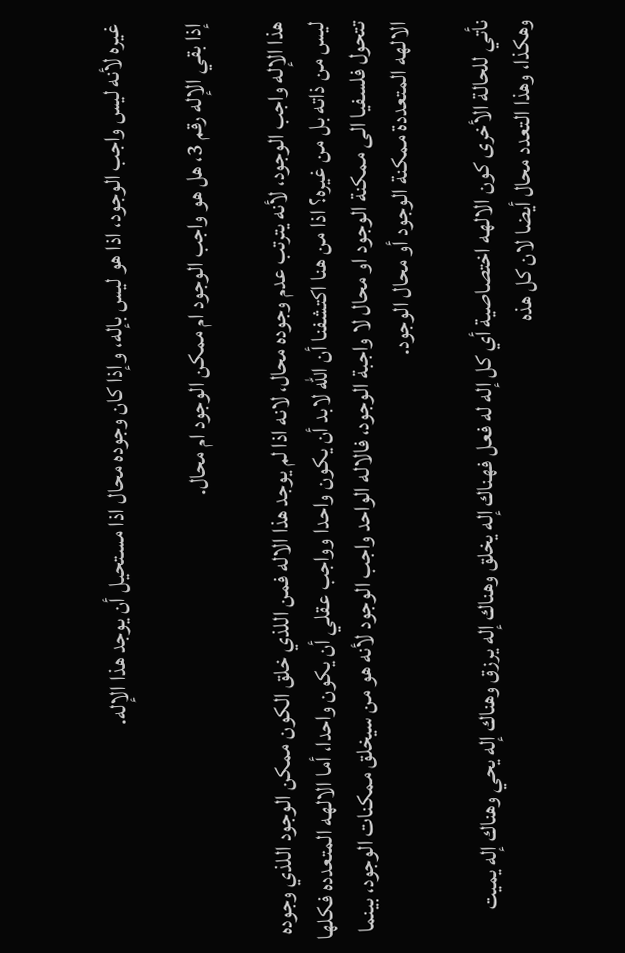غيره لأنه ليس واجب الوجود، اذا هو ليس بإله، وإذا كان وجوده محال اذا مستحيل أن يوجد هذا الإله.

إذا بقي الإله رقم 3، هل هو واجب الوجود ام ممكن الوجود ام محال.

هذا الإله واجب الوجود، لأنه يترتب عدم وجوده محال، لانه اذا لم يوجد هذا الاله فمن اللذي خلق الكون ممكن الوجود اللذي وجوده ليس من ذاته بل من غيره؟ اذا من هنا اكتشفنا أن الله لابد أن يكون واحدا وواجب عقلي أن يكون واحدا، أما الالهه المتعدده فكلها تتحول فلسفيا الى ممكنة الوجود او محال لا واجبة الوجود، فالاله الواحد واجب الوجود لأنه هو من سيخلق ممكنات الوجود، بينما الالهه المتعددة ممكنة الوجود أو محال الوجود.

نأتي للحالة الأخرى كون الالهه اختصاصية أي كل إله له فعل فهناك إله يخلق وهناك إله يرزق وهناك إله يحي وهناك إله يميت وهكذا، وهذا التعدد محال أيضا لان كل هذه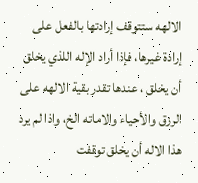الالهه ستتوقف إرادتها بالفعل على إرادة غيرها، فإذا أراد الإله اللذي يخلق أن يخلق ، عندها تقدر بقية الالهه على الرزق والأحياء والاماته الخ، واذا لم يرد هذا الاله أن يخلق توقفت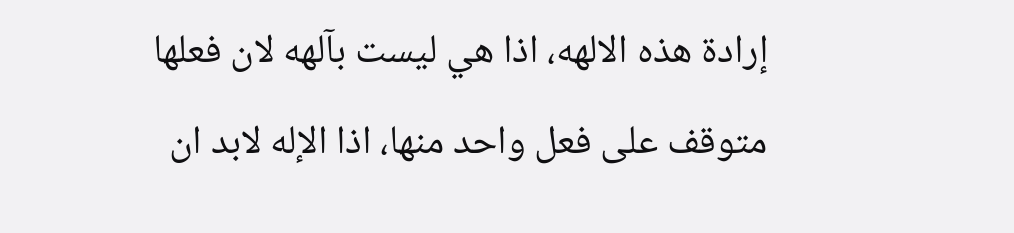إرادة هذه الالهه، اذا هي ليست بآلهه لان فعلها متوقف على فعل واحد منها، اذا الإله لابد ان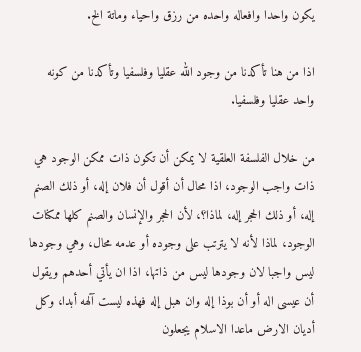يكون واحدا وافعاله واحده من رزق واحياء وماتة الخ.

اذا من هنا تأكدنا من وجود الله عقليا وفلسفيا وتأكدنا من كونه واحد عقليا وفلسفيا.

من خلال الفلسفة العلقية لا يمكن أن تكون ذات ممكن الوجود هي ذات واجب الوجود، اذا محال أن أقول أن فلان إله، أو ذلك الصنم إله، أو ذلك الحجر إله، لماذا؟، لأن الحجر والإنسان والصنم كلها ممكنات الوجود، لماذا لأنه لا يترتب على وجوده أو عدمه محال، وهي وجودها ليس واجبا لان وجودها ليس من ذاتها، اذا ان يأتي أحدهم ويقول أن عيسى اله أو أن بوذا إله وان هبل إله فهذه ليست آلهه أبدا، وكل أديان الارض ماعدا الاسلام يجعلون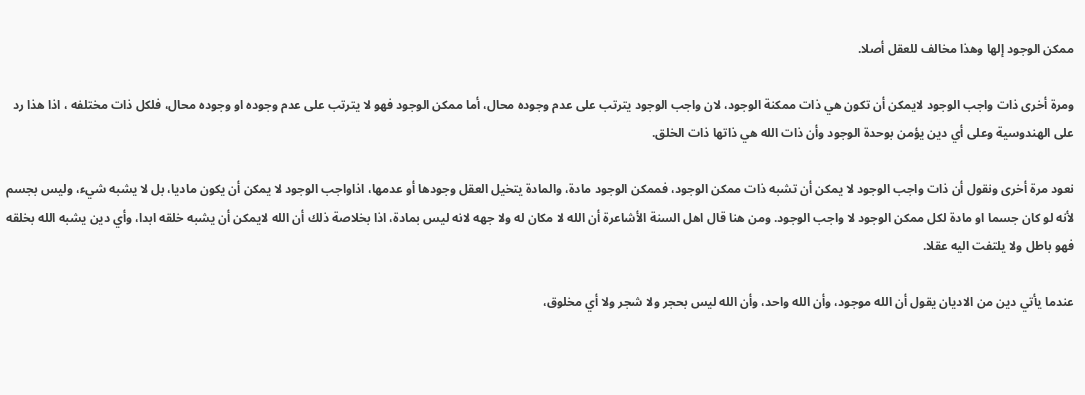ممكن الوجود إلها وهذا مخالف للعقل أصلا.

ومرة أخرى ذات واجب الوجود لايمكن أن تكون هي ذات ممكنة الوجود، لان واجب الوجود يترتب على عدم وجوده محال، أما ممكن الوجود فهو لا يترتب على عدم وجوده او وجوده محال، فلكل ذات مختلفه ، اذا هذا رد على الهندوسية وعلى أي دين يؤمن بوحدة الوجود وأن ذات الله هي ذاتها ذات الخلق.

نعود مرة أخرى ونقول أن ذات واجب الوجود لا يمكن أن تشبه ذات ممكن الوجود، فممكن الوجود مادة، والمادة يتخيل العقل وجودها أو عدمها، اذاواجب الوجود لا يمكن أن يكون ماديا، بل لا يشبه شيء، وليس بجسم لأنه لو كان جسما او مادة لكل ممكن الوجود لا واجب الوجود. ومن هنا قال اهل السنة الأشاعرة أن الله لا مكان له ولا جهه لانه ليس بمادة، اذا بخلاصة ذلك أن الله لايمكن أن يشبه خلقه ابدا، وأي دين يشبه الله بخلقه فهو باطل ولا يلتفت اليه عقلا.

عندما يأتي دين من الاديان يقول أن الله موجود، وأن الله واحد، وأن الله ليس بحجر ولا شجر ولا أي مخلوق،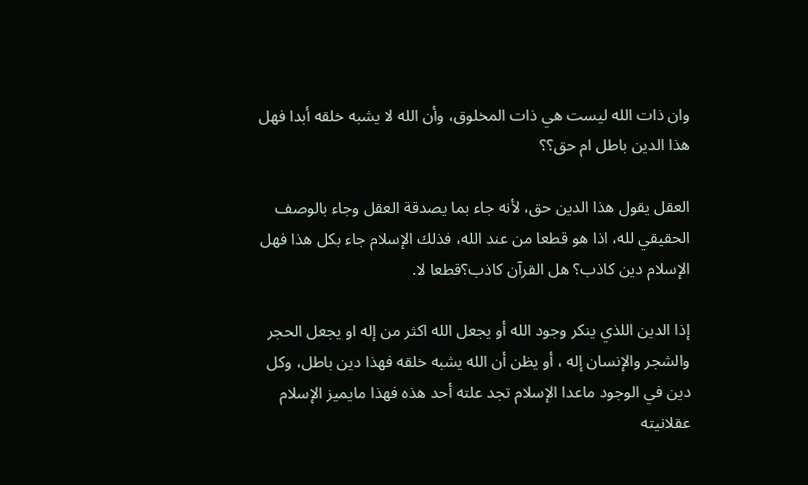وان ذات الله ليست هي ذات المخلوق، وأن الله لا يشبه خلقه أبدا فهل هذا الدين باطل ام حق؟؟

العقل يقول هذا الدين حق، لأنه جاء بما يصدقة العقل وجاء بالوصف الحقيقي لله، اذا هو قطعا من عند الله، فذلك الإسلام جاء بكل هذا فهل الإسلام دين كاذب؟ هل القرآن كاذب؟قطعا لا.

إذا الدين اللذي ينكر وجود الله أو يجعل الله اكثر من إله او يجعل الحجر والشجر والإنسان إله ، أو يظن أن الله يشبه خلقه فهذا دين باطل، وكل دين في الوجود ماعدا الإسلام تجد علته أحد هذه فهذا مايميز الإسلام عقلانيته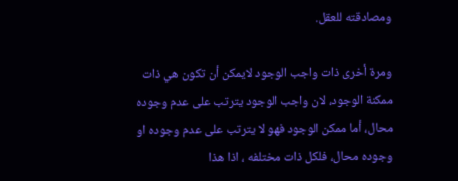ومصادقته للعقل.

ومرة أخرى ذات واجب الوجود لايمكن أن تكون هي ذات ممكنة الوجود، لان واجب الوجود يترتب على عدم وجوده محال، أما ممكن الوجود فهو لا يترتب على عدم وجوده او وجوده محال، فلكل ذات مختلفه ، اذا هذا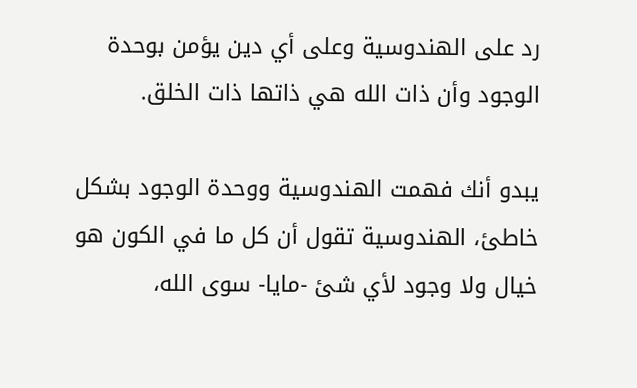رد على الهندوسية وعلى أي دين يؤمن بوحدة الوجود وأن ذات الله هي ذاتها ذات الخلق.

يبدو أنك فهمت الهندوسية ووحدة الوجود بشكل خاطئ، الهندوسية تقول أن كل ما في الكون هو خيال ولا وجود لأي شئ -مايا- سوى الله،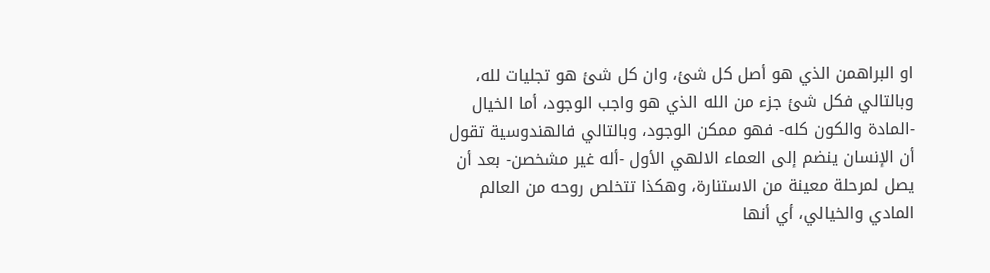او البراهمن الذي هو أصل كل شئ، وان كل شئ هو تجليات لله، وبالتالي فكل شئ جزء من الله الذي هو واجب الوجود، أما الخيال -المادة والكون كله- فهو ممكن الوجود، وبالتالي فالهندوسية تقول أن الإنسان ينضم إلى العماء الالهي الأول -أله غير مشخصن- بعد أن يصل لمرحلة معينة من الاستنارة، وهكذا تتخلص روحه من العالم المادي والخيالي، أي أنها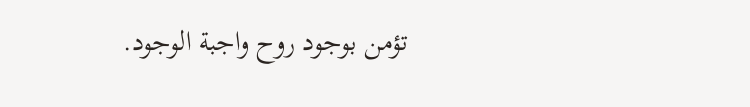تؤمن بوجود روح واجبة الوجود.